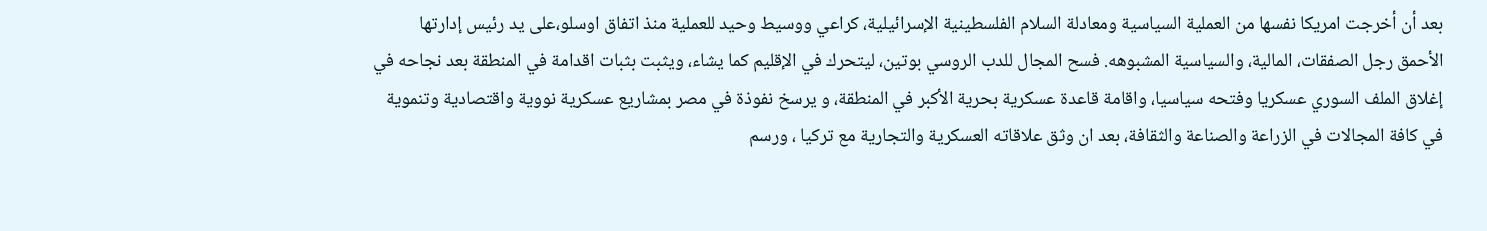بعد أن أخرجت امريكا نفسها من العملية السياسية ومعادلة السلام الفلسطينية الإسرائيلية، كراعي ووسيط وحيد للعملية منذ اتفاق اوسلو،على يد رئيس إدارتها الأحمق رجل الصفقات، المالية، والسياسية المشبوهه. فسح المجال للدب الروسي بوتين، ليتحرك في الإقليم كما يشاء، ويثبت بثبات اقدامة في المنطقة بعد نجاحه في إغلاق الملف السوري عسكريا وفتحه سياسيا، واقامة قاعدة عسكرية بحرية الأكبر في المنطقة، و يرسخ نفوذة في مصر بمشاريع عسكرية نووية واقتصادية وتنموية في كافة المجالات في الزراعة والصناعة والثقافة، بعد ان وثق علاقاته العسكرية والتجارية مع تركيا ، ورسم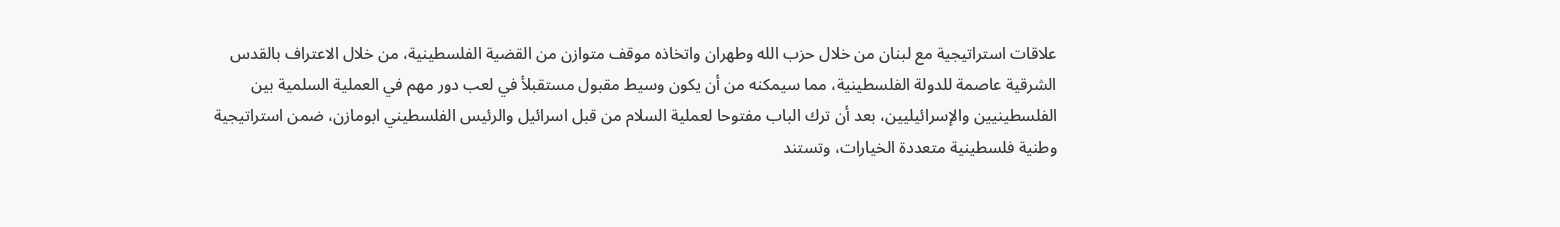علاقات استراتيجية مع لبنان من خلال حزب الله وطهران واتخاذه موقف متوازن من القضية الفلسطينية، من خلال الاعتراف بالقدس الشرقية عاصمة للدولة الفلسطينية، مما سيمكنه من أن يكون وسيط مقبول مستقبلأ في لعب دور مهم في العملية السلمية بين الفلسطينيين والإسرائيليين، بعد أن ترك الباب مفتوحا لعملية السلام من قبل اسرائيل والرئيس الفلسطيني ابومازن، ضمن استراتيجية وطنية فلسطينية متعددة الخيارات، وتستند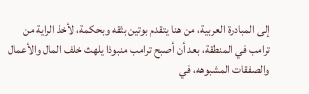إلى المبادرة العربية، من هنا يتقدم بوتين بثقه وبحكمة، لأخذ الراية من ترامب في المنطقة، بعد أن أصبح ترامب منبوذا يلهث خلف المال والأعمال والصفقات المشبوهه، في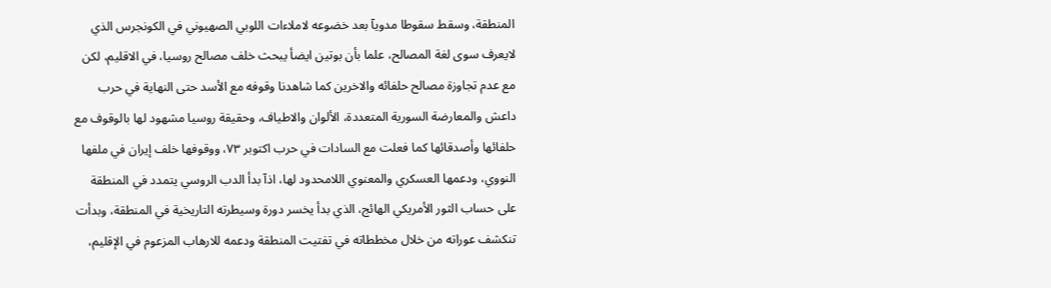المنطقة، وسقط سقوطا مدويآ بعد خضوعه لاملاءات اللوبي الصهيوني في الكونجرس الذي لايعرف سوى لغة المصالح، علما بأن بوتين ايضأ يبحث خلف مصالح روسيا، في الاقليم، لكن مع عدم تجاوزة مصالح حلفائه والاخرين كما شاهدنا وقوفه مع الأسد حتى النهاية في حرب داعش والمعارضة السورية المتعددة، الألوان والاطياف، وحقيقة روسيا مشهود لها بالوقوف مع حلفائها وأصدقائها كما فعلت مع السادات في حرب اكتوبر ٧٣، ووقوفها خلف إيران في ملفها النووي، ودعمها العسكري والمعنوي اللامحدود لها، اذآ بدأ الدب الروسي يتمدد في المنطقة على حساب الثور الأمريكي الهائج، الذي بدأ يخسر دورة وسيطرته التاريخية في المنطقة، وبدأت تنكشف عوراته من خلال مخططاته في تفتيت المنطقة ودعمه للارهاب المزعوم في الإقليم،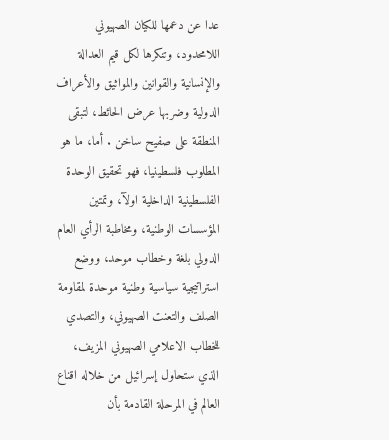عدا عن دعمها للكيان الصهيوني اللامحدود، وتنكرها لكل قيم العدالة والإنسانية والقوانين والمواثيق والأعراف الدولية وضربها عرض الحائط، لتبقى المنطقة على صفيح ساخن . أما، ما هو المطلوب فلسطينيا، فهو تحقيق الوحدة الفلسطينية الداخلية اولآ، وتمتين المؤسسات الوطنية، ومخاطبة الرأي العام الدولي بلغة وخطاب موحد، ووضع استراتيجية سياسية وطنية موحدة لمقاومة الصلف والتعنت الصهيوني، والتصدي للخطاب الاعلامي الصهيوني المزيف، الذي ستحاول إسرائيل من خلاله اقناع العالم في المرحلة القادمة بأن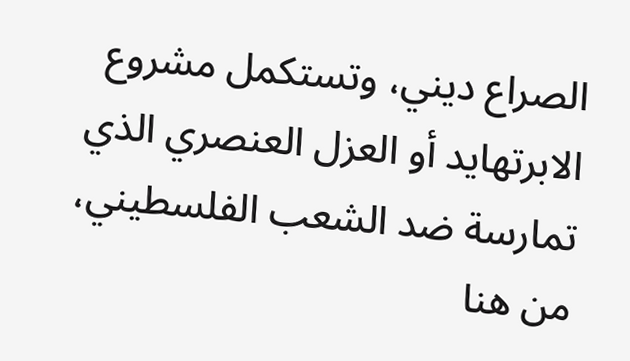الصراع ديني، وتستكمل مشروع الابرتهايد أو العزل العنصري الذي تمارسة ضد الشعب الفلسطيني، من هنا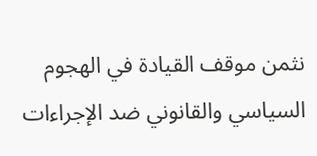نثمن موقف القيادة في الهجوم السياسي والقانوني ضد الإجراءات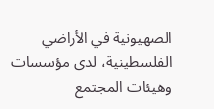الصهيونية في الأراضي الفلسطينية، لدى مؤسسات وهيئات المجتمع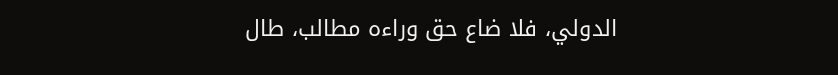الدولي، فلا ضاع حق وراءه مطالب، طال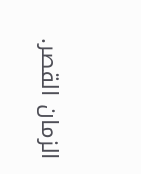الزمان القصر.